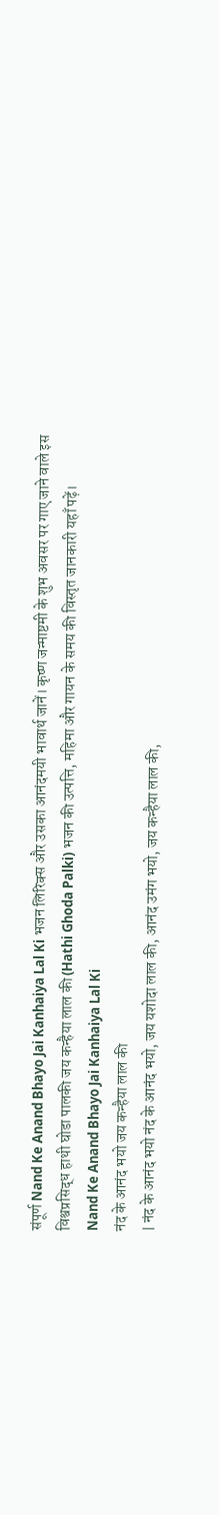संपूर्ण Nand Ke Anand Bhayo Jai Kanhaiya Lal Ki भजन लिरिक्स और उसका आनंदमयी भावार्थ जानें। कृष्ण जन्माष्टमी के शुभ अवसर पर गाए जाने वाले इस विश्वप्रसिद्ध हाथी घोडा पालकी जय कन्हैया लाल की (Hathi Ghoda Palki) भजन की उत्पत्ति, महिमा और गायन के समय की विस्तृत जानकारी यहाँ पढ़ें।
Nand Ke Anand Bhayo Jai Kanhaiya Lal Ki
नंद के आनंद भयो जय कन्हैया लाल की
| नंद के आनंद भयो नंद के आनंद भयो, जय यशोदा लाल की, आनंद उमंग भयो, जय कन्हैया लाल की,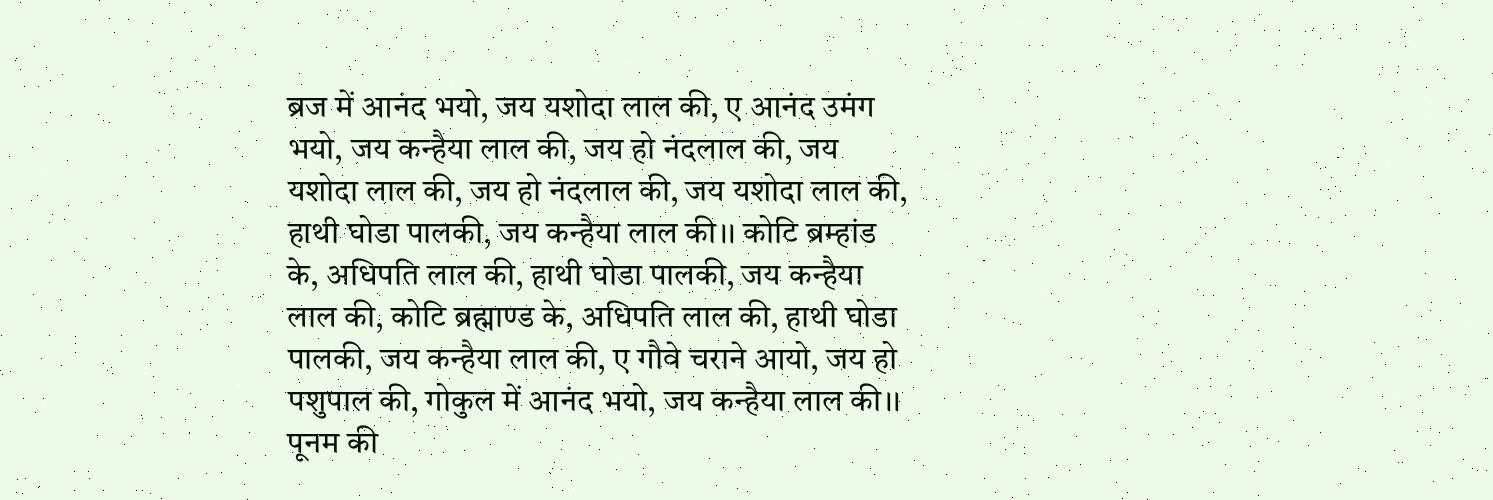ब्रज में आनंद भयो, जय यशोदा लाल की, ए आनंद उमंग भयो, जय कन्हैया लाल की, जय हो नंदलाल की, जय यशोदा लाल की, जय हो नंदलाल की, जय यशोदा लाल की, हाथी घोडा पालकी, जय कन्हैया लाल की।। कोटि ब्रम्हांड के, अधिपति लाल की, हाथी घोडा पालकी, जय कन्हैया लाल की, कोटि ब्रह्माण्ड के, अधिपति लाल की, हाथी घोडा पालकी, जय कन्हैया लाल की, ए गौवे चराने आयो, जय हो पशुपाल की, गोकुल में आनंद भयो, जय कन्हैया लाल की।। पूनम की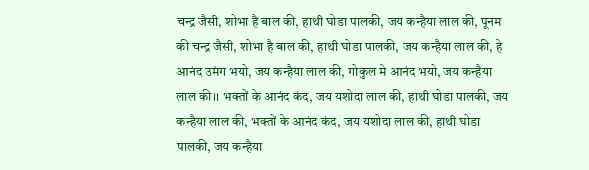चन्द्र जैसी, शोभा है बाल की, हाथी घोडा पालकी, जय कन्हैया लाल की, पूनम की चन्द्र जैसी, शोभा है बाल की, हाथी घोडा पालकी, जय कन्हैया लाल की, हे आनंद उमंग भयो, जय कन्हैया लाल की, गोकुल मे आनंद भयो, जय कन्हैया लाल की।। भक्तों के आनंद कंद, जय यशोदा लाल की, हाथी घोडा पालकी, जय कन्हैया लाल की, भक्तों के आनंद कंद, जय यशोदा लाल की, हाथी घोडा पालकी, जय कन्हैया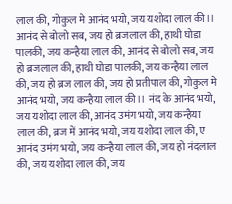लाल की, गोकुल मे आनंद भयो, जय यशोदा लाल की।। आनंद से बोलो सब, जय हो ब्रजलाल की, हाथी घोडा पालकी, जय कन्हैया लाल की, आनंद से बोलो सब, जय हो ब्रजलाल की, हाथी घोडा पालकी, जय कन्हैया लाल की, जय हो ब्रज लाल की, जय हो प्रतीपाल की, गोकुल मे आनंद भयो, जय कन्हैया लाल की।। नंद के आनंद भयो, जय यशोदा लाल की, आनंद उमंग भयो, जय कन्हैया लाल की, ब्रज में आनंद भयो, जय यशोदा लाल की, ए आनंद उमंग भयो, जय कन्हैया लाल की, जय हो नंदलाल की, जय यशोदा लाल की, जय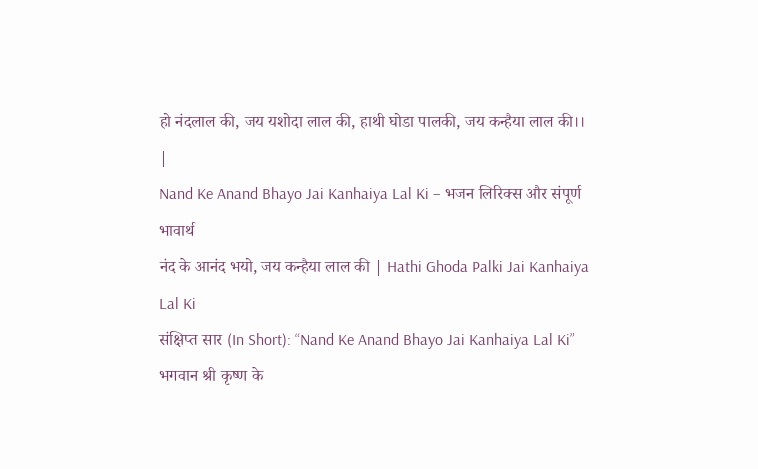हो नंदलाल की, जय यशोदा लाल की, हाथी घोडा पालकी, जय कन्हैया लाल की।। |
Nand Ke Anand Bhayo Jai Kanhaiya Lal Ki – भजन लिरिक्स और संपूर्ण भावार्थ
नंद के आनंद भयो, जय कन्हैया लाल की | Hathi Ghoda Palki Jai Kanhaiya Lal Ki
संक्षिप्त सार (In Short): “Nand Ke Anand Bhayo Jai Kanhaiya Lal Ki” भगवान श्री कृष्ण के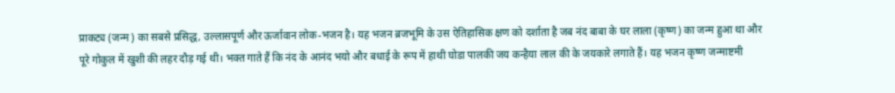प्राकट्य (जन्म) का सबसे प्रसिद्ध, उल्लासपूर्ण और ऊर्जावान लोक-भजन है। यह भजन ब्रजभूमि के उस ऐतिहासिक क्षण को दर्शाता है जब नंद बाबा के घर लाला (कृष्ण) का जन्म हुआ था और पूरे गोकुल में खुशी की लहर दौड़ गई थी। भक्त गाते हैं कि नंद के आनंद भयो और बधाई के रूप में हाथी घोडा पालकी जय कन्हैया लाल की के जयकारे लगाते हैं। यह भजन कृष्ण जन्माष्टमी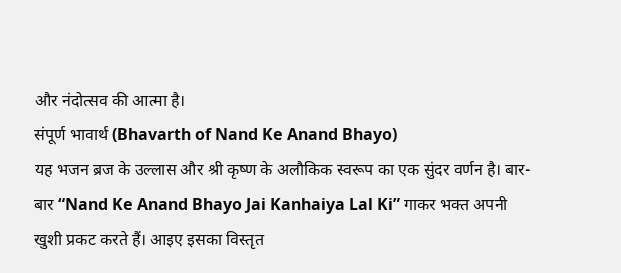और नंदोत्सव की आत्मा है।
संपूर्ण भावार्थ (Bhavarth of Nand Ke Anand Bhayo)
यह भजन ब्रज के उल्लास और श्री कृष्ण के अलौकिक स्वरूप का एक सुंदर वर्णन है। बार-बार “Nand Ke Anand Bhayo Jai Kanhaiya Lal Ki” गाकर भक्त अपनी खुशी प्रकट करते हैं। आइए इसका विस्तृत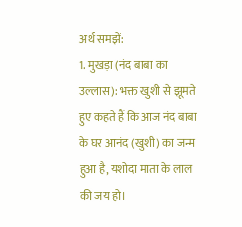अर्थ समझें:
1. मुखड़ा (नंद बाबा का उल्लास): भक्त खुशी से झूमते हुए कहते हैं कि आज नंद बाबा के घर आनंद (खुशी) का जन्म हुआ है, यशोदा माता के लाल की जय हो।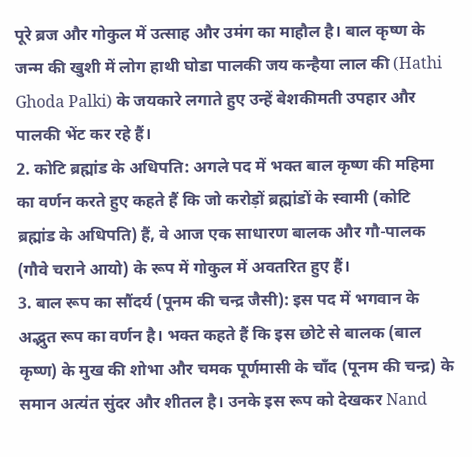पूरे ब्रज और गोकुल में उत्साह और उमंग का माहौल है। बाल कृष्ण के जन्म की खुशी में लोग हाथी घोडा पालकी जय कन्हैया लाल की (Hathi Ghoda Palki) के जयकारे लगाते हुए उन्हें बेशकीमती उपहार और पालकी भेंट कर रहे हैं।
2. कोटि ब्रह्मांड के अधिपति: अगले पद में भक्त बाल कृष्ण की महिमा का वर्णन करते हुए कहते हैं कि जो करोड़ों ब्रह्मांडों के स्वामी (कोटि ब्रह्मांड के अधिपति) हैं, वे आज एक साधारण बालक और गौ-पालक (गौवे चराने आयो) के रूप में गोकुल में अवतरित हुए हैं।
3. बाल रूप का सौंदर्य (पूनम की चन्द्र जैसी): इस पद में भगवान के अद्भुत रूप का वर्णन है। भक्त कहते हैं कि इस छोटे से बालक (बाल कृष्ण) के मुख की शोभा और चमक पूर्णमासी के चाँद (पूनम की चन्द्र) के समान अत्यंत सुंदर और शीतल है। उनके इस रूप को देखकर Nand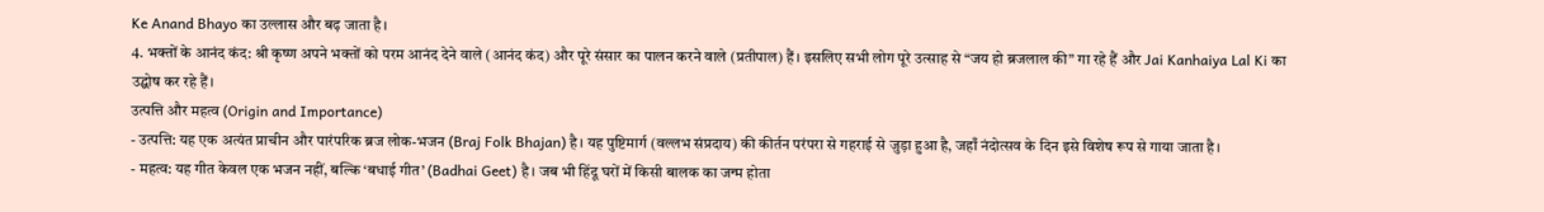Ke Anand Bhayo का उल्लास और बढ़ जाता है।
4. भक्तों के आनंद कंद: श्री कृष्ण अपने भक्तों को परम आनंद देने वाले (आनंद कंद) और पूरे संसार का पालन करने वाले (प्रतीपाल) हैं। इसलिए सभी लोग पूरे उत्साह से “जय हो ब्रजलाल की” गा रहे हैं और Jai Kanhaiya Lal Ki का उद्घोष कर रहे हैं।
उत्पत्ति और महत्व (Origin and Importance)
- उत्पत्ति: यह एक अत्यंत प्राचीन और पारंपरिक ब्रज लोक-भजन (Braj Folk Bhajan) है। यह पुष्टिमार्ग (वल्लभ संप्रदाय) की कीर्तन परंपरा से गहराई से जुड़ा हुआ है, जहाँ नंदोत्सव के दिन इसे विशेष रूप से गाया जाता है।
- महत्व: यह गीत केवल एक भजन नहीं, बल्कि ‘बधाई गीत’ (Badhai Geet) है। जब भी हिंदू घरों में किसी बालक का जन्म होता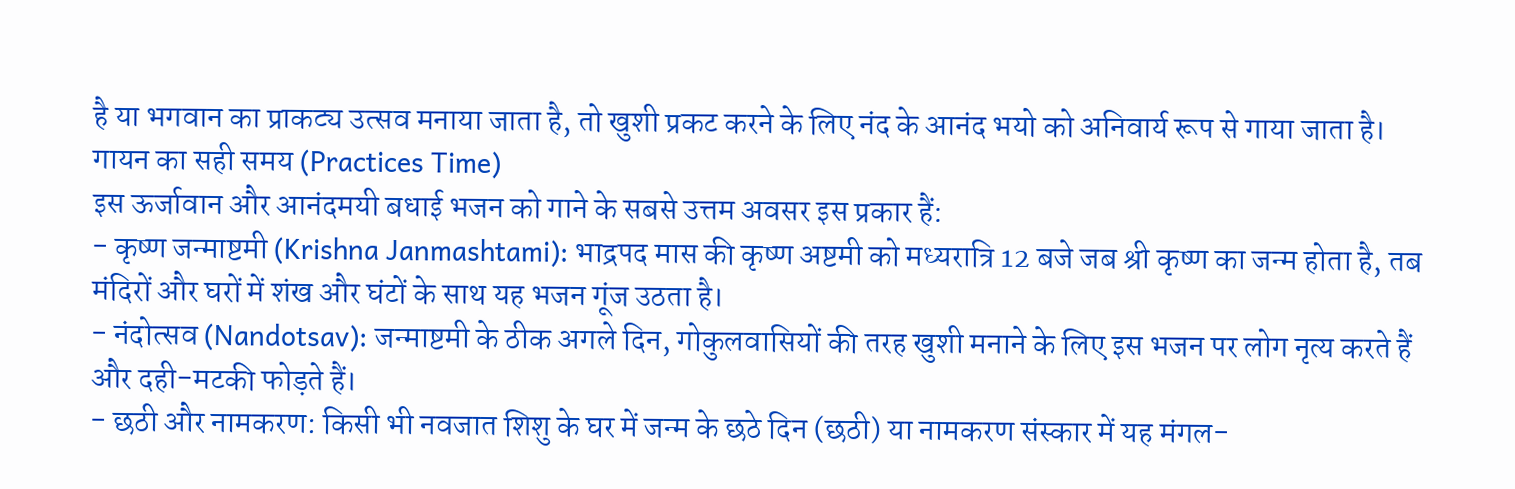है या भगवान का प्राकट्य उत्सव मनाया जाता है, तो खुशी प्रकट करने के लिए नंद के आनंद भयो को अनिवार्य रूप से गाया जाता है।
गायन का सही समय (Practices Time)
इस ऊर्जावान और आनंदमयी बधाई भजन को गाने के सबसे उत्तम अवसर इस प्रकार हैं:
- कृष्ण जन्माष्टमी (Krishna Janmashtami): भाद्रपद मास की कृष्ण अष्टमी को मध्यरात्रि 12 बजे जब श्री कृष्ण का जन्म होता है, तब मंदिरों और घरों में शंख और घंटों के साथ यह भजन गूंज उठता है।
- नंदोत्सव (Nandotsav): जन्माष्टमी के ठीक अगले दिन, गोकुलवासियों की तरह खुशी मनाने के लिए इस भजन पर लोग नृत्य करते हैं और दही-मटकी फोड़ते हैं।
- छठी और नामकरण: किसी भी नवजात शिशु के घर में जन्म के छठे दिन (छठी) या नामकरण संस्कार में यह मंगल-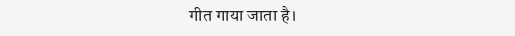गीत गाया जाता है।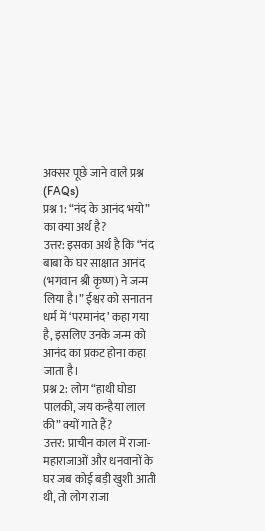अक्सर पूछे जाने वाले प्रश्न (FAQs)
प्रश्न 1: “नंद के आनंद भयो” का क्या अर्थ है?
उत्तर: इसका अर्थ है कि “नंद बाबा के घर साक्षात आनंद (भगवान श्री कृष्ण) ने जन्म लिया है।” ईश्वर को सनातन धर्म में ‘परमानंद’ कहा गया है, इसलिए उनके जन्म को आनंद का प्रकट होना कहा जाता है।
प्रश्न 2: लोग “हाथी घोडा पालकी, जय कन्हैया लाल की” क्यों गाते हैं?
उत्तर: प्राचीन काल में राजा-महाराजाओं और धनवानों के घर जब कोई बड़ी खुशी आती थी, तो लोग राजा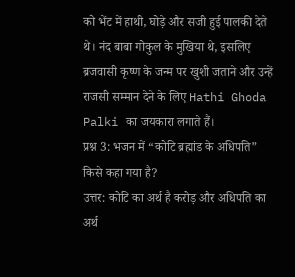को भेंट में हाथी, घोड़े और सजी हुई पालकी देते थे। नंद बाबा गोकुल के मुखिया थे, इसलिए ब्रजवासी कृष्ण के जन्म पर खुशी जताने और उन्हें राजसी सम्मान देने के लिए Hathi Ghoda Palki का जयकारा लगाते हैं।
प्रश्न 3: भजन में “कोटि ब्रह्मांड के अधिपति” किसे कहा गया है?
उत्तर: कोटि का अर्थ है करोड़ और अधिपति का अर्थ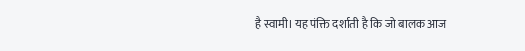है स्वामी। यह पंक्ति दर्शाती है कि जो बालक आज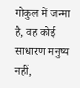गोकुल में जन्मा है, वह कोई साधारण मनुष्य नहीं,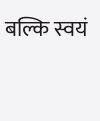बल्कि स्वयं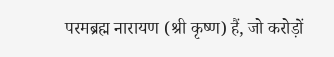परमब्रह्म नारायण (श्री कृष्ण) हैं, जो करोड़ों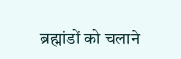ब्रह्मांडों को चलाने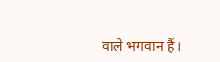वाले भगवान हैं।